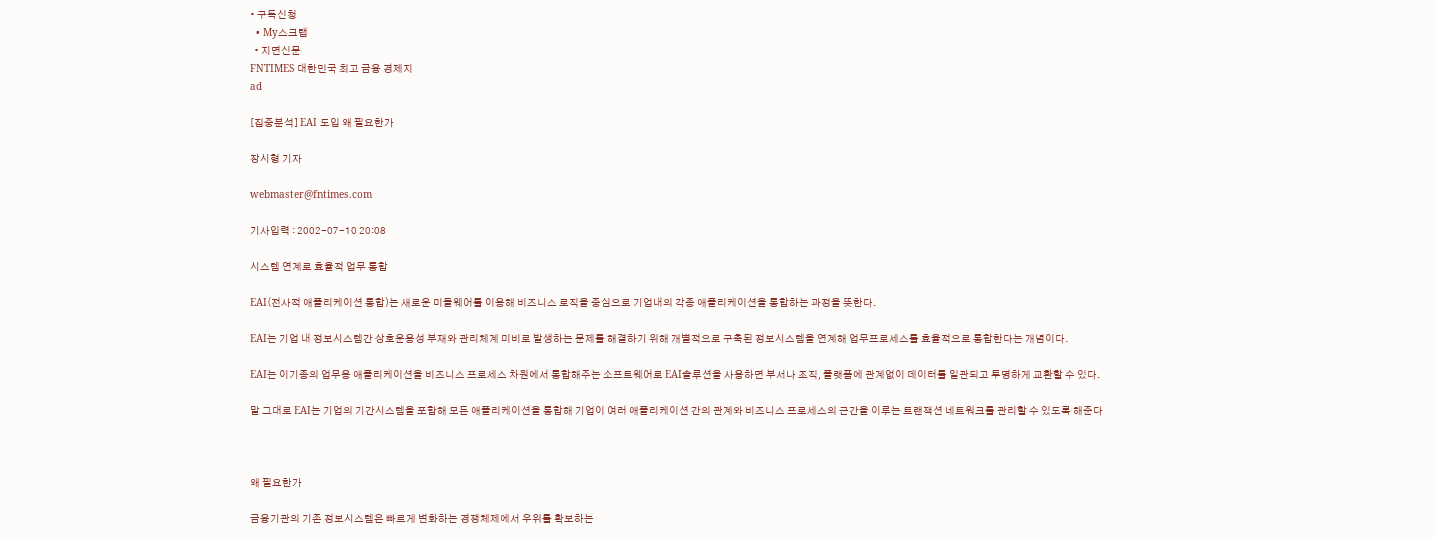• 구독신청
  • My스크랩
  • 지면신문
FNTIMES 대한민국 최고 금융 경제지
ad

[집중분석] EAI 도입 왜 필요한가

장시형 기자

webmaster@fntimes.com

기사입력 : 2002-07-10 20:08

시스템 연계로 효율적 업무 통합

EAI(전사적 애플리케이션 통합)는 새로운 미들웨어를 이용해 비즈니스 로직을 중심으로 기업내의 각종 애플리케이션을 통합하는 과정을 뜻한다.

EAI는 기업 내 정보시스템간 상호운용성 부재와 관리체계 미비로 발생하는 문제를 해결하기 위해 개별적으로 구축된 정보시스템을 연계해 업무프로세스를 효율적으로 통합한다는 개념이다.

EAI는 이기종의 업무용 애플리케이션을 비즈니스 프로세스 차원에서 통합해주는 소프트웨어로 EAI솔루션을 사용하면 부서나 조직, 플랫폼에 관계없이 데이터를 일관되고 투명하게 교환할 수 있다.

말 그대로 EAI는 기업의 기간시스템을 포함해 모든 애플리케이션을 통합해 기업이 여러 애플리케이션 간의 관계와 비즈니스 프로세스의 근간을 이루는 트랜잭션 네트워크를 관리할 수 있도록 해준다



왜 필요한가

금융기관의 기존 정보시스템은 빠르게 변화하는 경쟁체제에서 우위를 확보하는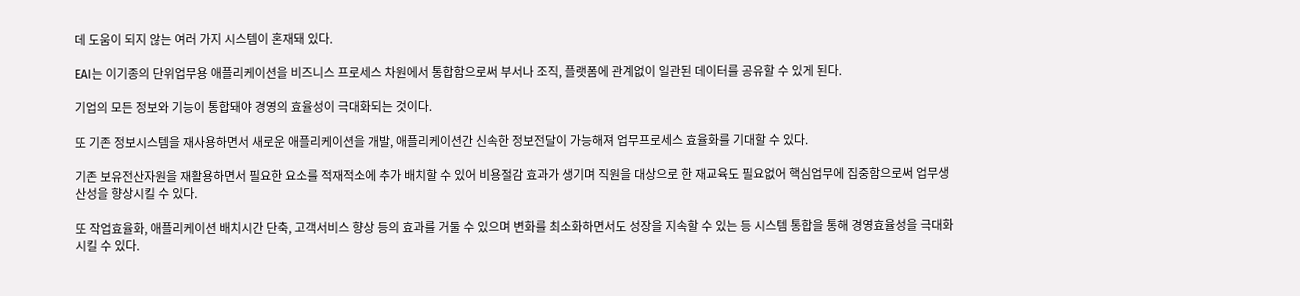데 도움이 되지 않는 여러 가지 시스템이 혼재돼 있다.

EAI는 이기종의 단위업무용 애플리케이션을 비즈니스 프로세스 차원에서 통합함으로써 부서나 조직, 플랫폼에 관계없이 일관된 데이터를 공유할 수 있게 된다.

기업의 모든 정보와 기능이 통합돼야 경영의 효율성이 극대화되는 것이다.

또 기존 정보시스템을 재사용하면서 새로운 애플리케이션을 개발, 애플리케이션간 신속한 정보전달이 가능해져 업무프로세스 효율화를 기대할 수 있다.

기존 보유전산자원을 재활용하면서 필요한 요소를 적재적소에 추가 배치할 수 있어 비용절감 효과가 생기며 직원을 대상으로 한 재교육도 필요없어 핵심업무에 집중함으로써 업무생산성을 향상시킬 수 있다.

또 작업효율화, 애플리케이션 배치시간 단축, 고객서비스 향상 등의 효과를 거둘 수 있으며 변화를 최소화하면서도 성장을 지속할 수 있는 등 시스템 통합을 통해 경영효율성을 극대화시킬 수 있다.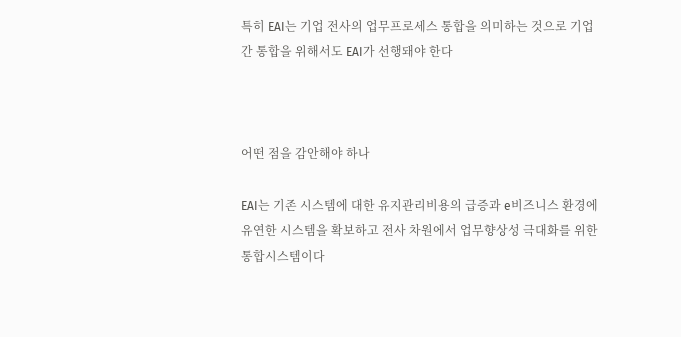특히 EAI는 기업 전사의 업무프로세스 통합을 의미하는 것으로 기업간 통합을 위해서도 EAI가 선행돼야 한다



어떤 점을 감안해야 하나

EAI는 기존 시스템에 대한 유지관리비용의 급증과 e비즈니스 환경에 유연한 시스템을 확보하고 전사 차원에서 업무향상성 극대화를 위한 통합시스템이다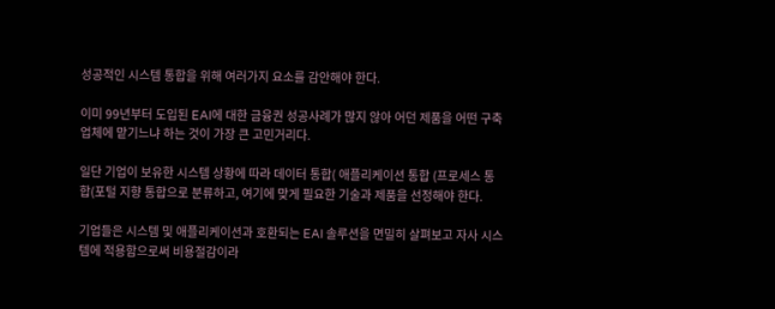성공적인 시스템 통합을 위해 여러가지 요소를 감안해야 한다.

이미 99년부터 도입된 EAI에 대한 금융권 성공사례가 많지 않아 어던 제품을 어떤 구축업체에 맡기느냐 하는 것이 가장 큰 고민거리다.

일단 기업이 보유한 시스템 상황에 따라 데이터 통합( 애플리케이션 통합 (프로세스 통합(포털 지향 통합으로 분류하고, 여기에 맞게 필요한 기술과 제품을 선정해야 한다.

기업들은 시스템 및 애플리케이션과 호환되는 EAI 솔루션을 면밀히 살펴보고 자사 시스템에 적용함으로써 비용절감이라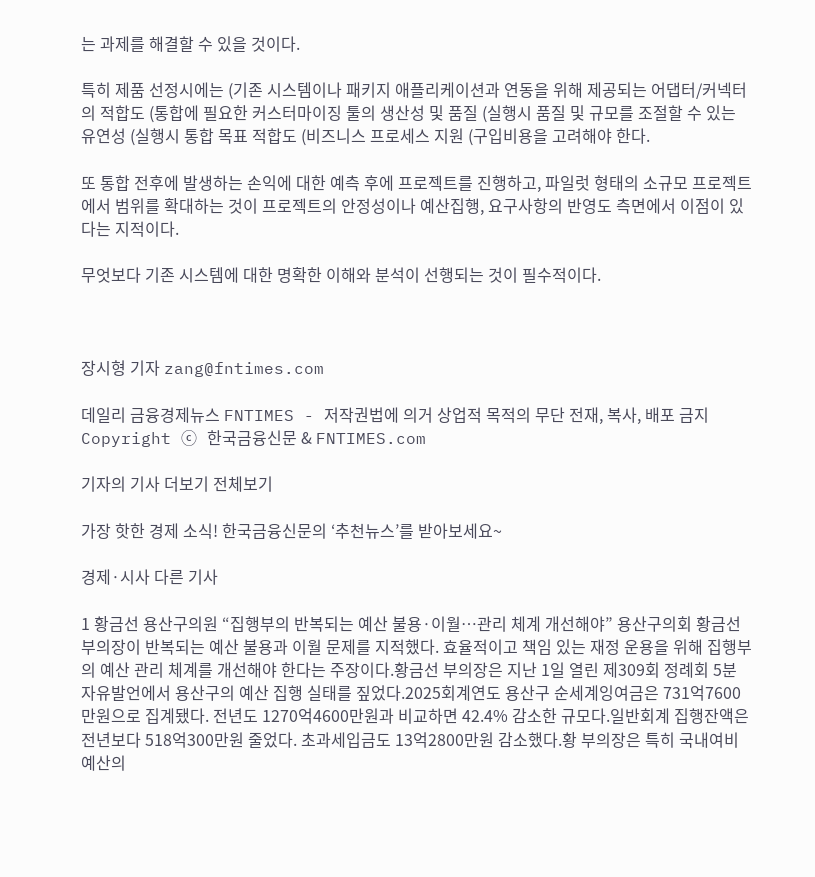는 과제를 해결할 수 있을 것이다.

특히 제품 선정시에는 (기존 시스템이나 패키지 애플리케이션과 연동을 위해 제공되는 어댑터/커넥터의 적합도 (통합에 필요한 커스터마이징 툴의 생산성 및 품질 (실행시 품질 및 규모를 조절할 수 있는 유연성 (실행시 통합 목표 적합도 (비즈니스 프로세스 지원 (구입비용을 고려해야 한다.

또 통합 전후에 발생하는 손익에 대한 예측 후에 프로젝트를 진행하고, 파일럿 형태의 소규모 프로젝트에서 범위를 확대하는 것이 프로젝트의 안정성이나 예산집행, 요구사항의 반영도 측면에서 이점이 있다는 지적이다.

무엇보다 기존 시스템에 대한 명확한 이해와 분석이 선행되는 것이 필수적이다.



장시형 기자 zang@fntimes.com

데일리 금융경제뉴스 FNTIMES - 저작권법에 의거 상업적 목적의 무단 전재, 복사, 배포 금지
Copyright ⓒ 한국금융신문 & FNTIMES.com

기자의 기사 더보기 전체보기

가장 핫한 경제 소식! 한국금융신문의 ‘추천뉴스’를 받아보세요~

경제·시사 다른 기사

1 황금선 용산구의원 “집행부의 반복되는 예산 불용·이월…관리 체계 개선해야” 용산구의회 황금선 부의장이 반복되는 예산 불용과 이월 문제를 지적했다. 효율적이고 책임 있는 재정 운용을 위해 집행부의 예산 관리 체계를 개선해야 한다는 주장이다.황금선 부의장은 지난 1일 열린 제309회 정례회 5분 자유발언에서 용산구의 예산 집행 실태를 짚었다.2025회계연도 용산구 순세계잉여금은 731억7600만원으로 집계됐다. 전년도 1270억4600만원과 비교하면 42.4% 감소한 규모다.일반회계 집행잔액은 전년보다 518억300만원 줄었다. 초과세입금도 13억2800만원 감소했다.황 부의장은 특히 국내여비 예산의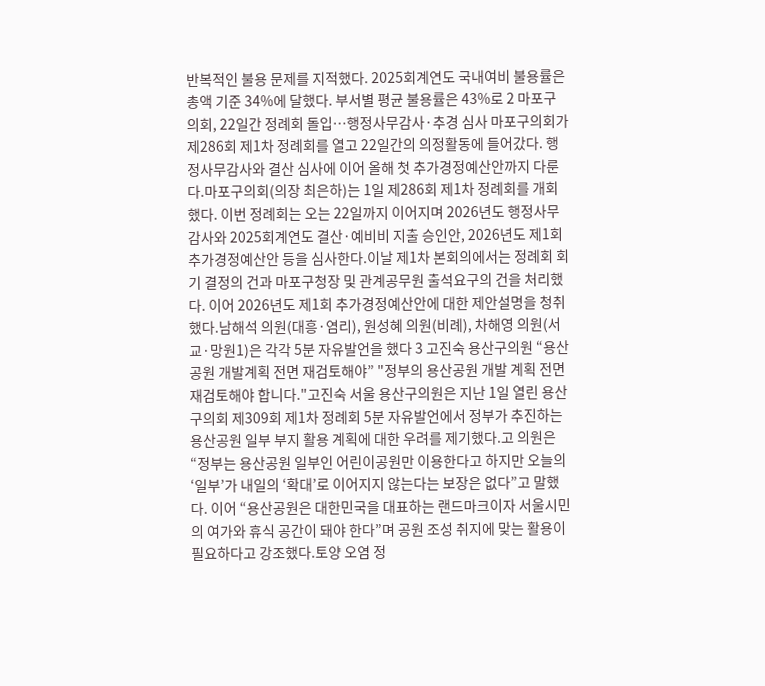반복적인 불용 문제를 지적했다. 2025회계연도 국내여비 불용률은 총액 기준 34%에 달했다. 부서별 평균 불용률은 43%로 2 마포구의회, 22일간 정례회 돌입…행정사무감사·추경 심사 마포구의회가 제286회 제1차 정례회를 열고 22일간의 의정활동에 들어갔다. 행정사무감사와 결산 심사에 이어 올해 첫 추가경정예산안까지 다룬다.마포구의회(의장 최은하)는 1일 제286회 제1차 정례회를 개회했다. 이번 정례회는 오는 22일까지 이어지며 2026년도 행정사무감사와 2025회계연도 결산·예비비 지출 승인안, 2026년도 제1회 추가경정예산안 등을 심사한다.이날 제1차 본회의에서는 정례회 회기 결정의 건과 마포구청장 및 관계공무원 출석요구의 건을 처리했다. 이어 2026년도 제1회 추가경정예산안에 대한 제안설명을 청취했다.남해석 의원(대흥·염리), 원성혜 의원(비례), 차해영 의원(서교·망원1)은 각각 5분 자유발언을 했다 3 고진숙 용산구의원 “용산공원 개발계획 전면 재검토해야” "정부의 용산공원 개발 계획 전면 재검토해야 합니다."고진숙 서울 용산구의원은 지난 1일 열린 용산구의회 제309회 제1차 정례회 5분 자유발언에서 정부가 추진하는 용산공원 일부 부지 활용 계획에 대한 우려를 제기했다.고 의원은 “정부는 용산공원 일부인 어린이공원만 이용한다고 하지만 오늘의 ‘일부’가 내일의 ‘확대’로 이어지지 않는다는 보장은 없다”고 말했다. 이어 “용산공원은 대한민국을 대표하는 랜드마크이자 서울시민의 여가와 휴식 공간이 돼야 한다”며 공원 조성 취지에 맞는 활용이 필요하다고 강조했다.토양 오염 정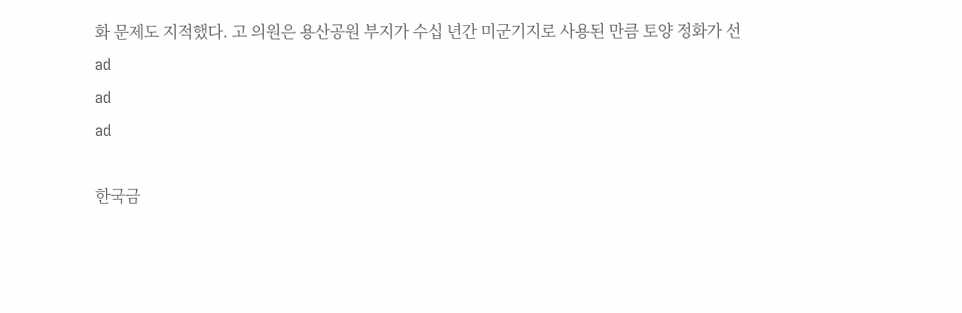화 문제도 지적했다. 고 의원은 용산공원 부지가 수십 년간 미군기지로 사용된 만큼 토양 정화가 선
ad
ad
ad

한국금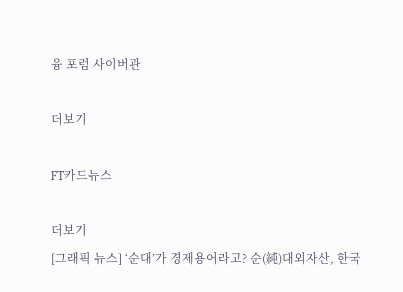융 포럼 사이버관

더보기

FT카드뉴스

더보기
[그래픽 뉴스] ‘순대’가 경제용어라고? 순(純)대외자산, 한국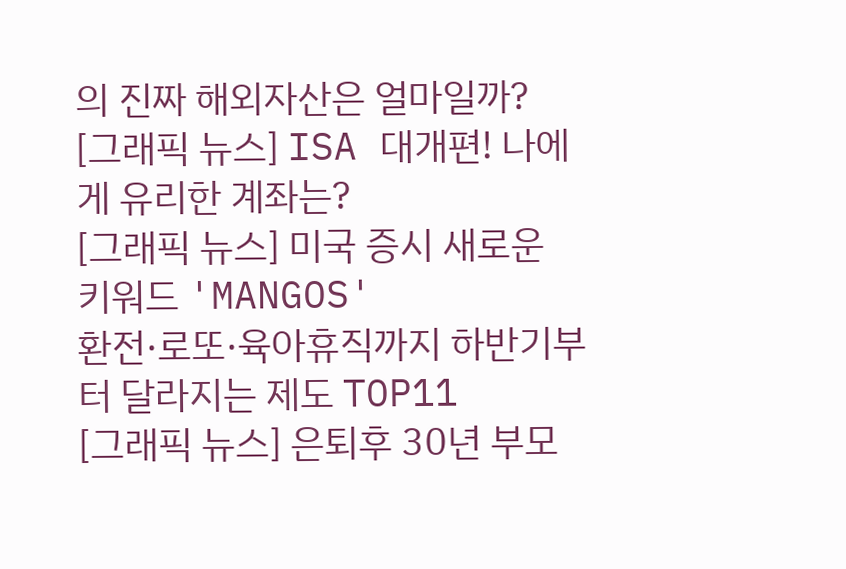의 진짜 해외자산은 얼마일까?
[그래픽 뉴스] ISA 대개편! 나에게 유리한 계좌는?
[그래픽 뉴스] 미국 증시 새로운 키워드 'MANGOS'
환전·로또·육아휴직까지 하반기부터 달라지는 제도 TOP11
[그래픽 뉴스] 은퇴후 30년 부모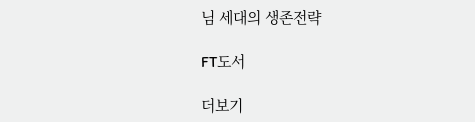님 세대의 생존전략

FT도서

더보기